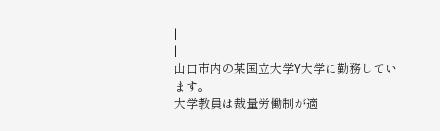|
|
山口市内の某国立大学Y大学に勤務しています。
大学教員は裁量労働制が適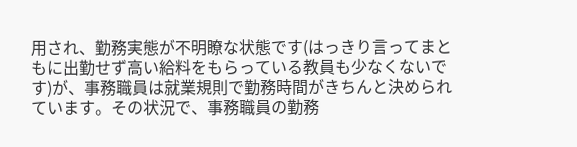用され、勤務実態が不明瞭な状態です(はっきり言ってまともに出勤せず高い給料をもらっている教員も少なくないです)が、事務職員は就業規則で勤務時間がきちんと決められています。その状況で、事務職員の勤務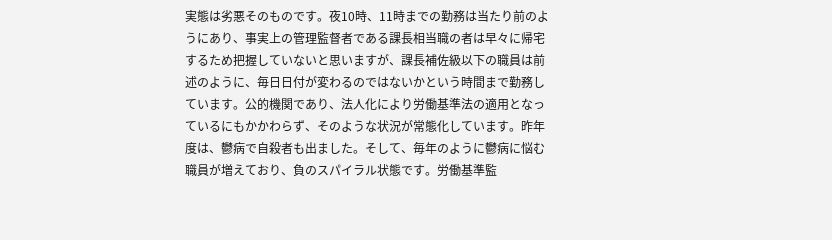実態は劣悪そのものです。夜10時、11時までの勤務は当たり前のようにあり、事実上の管理監督者である課長相当職の者は早々に帰宅するため把握していないと思いますが、課長補佐級以下の職員は前述のように、毎日日付が変わるのではないかという時間まで勤務しています。公的機関であり、法人化により労働基準法の適用となっているにもかかわらず、そのような状況が常態化しています。昨年度は、鬱病で自殺者も出ました。そして、毎年のように鬱病に悩む職員が増えており、負のスパイラル状態です。労働基準監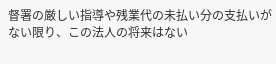督署の厳しい指導や残業代の未払い分の支払いがない限り、この法人の将来はない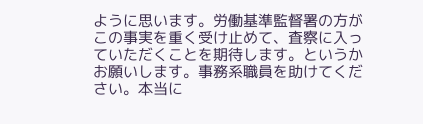ように思います。労働基準監督署の方がこの事実を重く受け止めて、査察に入っていただくことを期待します。というかお願いします。事務系職員を助けてください。本当に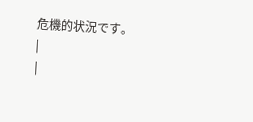危機的状況です。
|
|